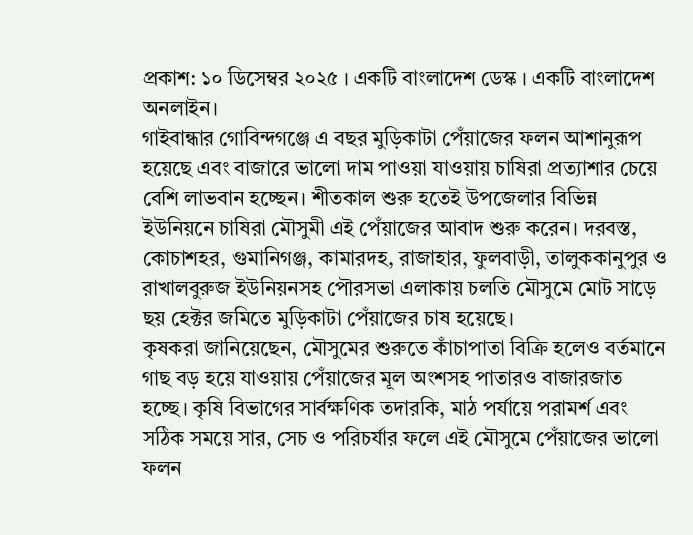প্রকাশ: ১০ ডিসেম্বর ২০২৫ । একটি বাংলাদেশ ডেস্ক । একটি বাংলাদেশ অনলাইন।
গাইবান্ধার গোবিন্দগঞ্জে এ বছর মুড়িকাটা পেঁয়াজের ফলন আশানুরূপ হয়েছে এবং বাজারে ভালো দাম পাওয়া যাওয়ায় চাষিরা প্রত্যাশার চেয়ে বেশি লাভবান হচ্ছেন। শীতকাল শুরু হতেই উপজেলার বিভিন্ন ইউনিয়নে চাষিরা মৌসুমী এই পেঁয়াজের আবাদ শুরু করেন। দরবস্ত, কোচাশহর, গুমানিগঞ্জ, কামারদহ, রাজাহার, ফুলবাড়ী, তালুককানুপুর ও রাখালবুরুজ ইউনিয়নসহ পৌরসভা এলাকায় চলতি মৌসুমে মোট সাড়ে ছয় হেক্টর জমিতে মুড়িকাটা পেঁয়াজের চাষ হয়েছে।
কৃষকরা জানিয়েছেন, মৌসুমের শুরুতে কাঁচাপাতা বিক্রি হলেও বর্তমানে গাছ বড় হয়ে যাওয়ায় পেঁয়াজের মূল অংশসহ পাতারও বাজারজাত হচ্ছে। কৃষি বিভাগের সার্বক্ষণিক তদারকি, মাঠ পর্যায়ে পরামর্শ এবং সঠিক সময়ে সার, সেচ ও পরিচর্যার ফলে এই মৌসুমে পেঁয়াজের ভালো ফলন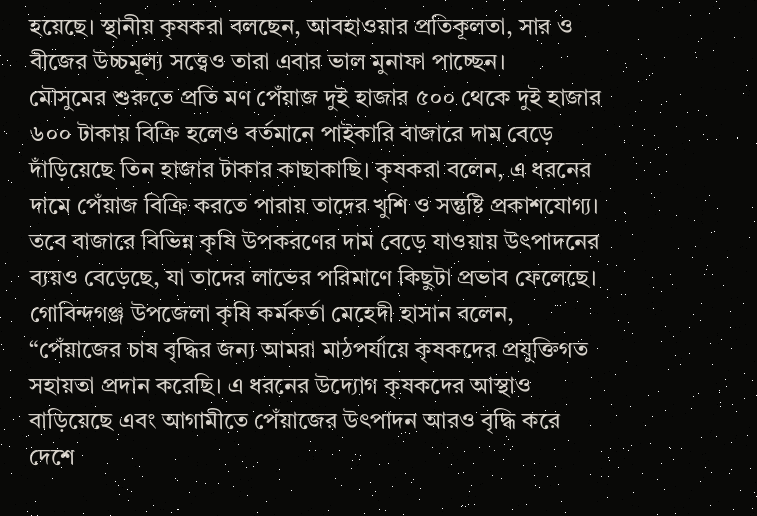হয়েছে। স্থানীয় কৃষকরা বলছেন, আবহাওয়ার প্রতিকূলতা, সার ও বীজের উচ্চমূল্য সত্ত্বেও তারা এবার ভাল মুনাফা পাচ্ছেন।
মৌসুমের শুরুতে প্রতি মণ পেঁয়াজ দুই হাজার ৫০০ থেকে দুই হাজার ৬০০ টাকায় বিক্রি হলেও বর্তমানে পাইকারি বাজারে দাম বেড়ে দাঁড়িয়েছে তিন হাজার টাকার কাছাকাছি। কৃষকরা বলেন, এ ধরনের দামে পেঁয়াজ বিক্রি করতে পারায় তাদের খুশি ও সন্তুষ্টি প্রকাশযোগ্য। তবে বাজারে বিভিন্ন কৃষি উপকরণের দাম বেড়ে যাওয়ায় উৎপাদনের ব্যয়ও বেড়েছে, যা তাদের লাভের পরিমাণে কিছুটা প্রভাব ফেলেছে।
গোবিন্দগঞ্জ উপজেলা কৃষি কর্মকর্তা মেহেদী হাসান বলেন, “পেঁয়াজের চাষ বৃদ্ধির জন্য আমরা মাঠপর্যায়ে কৃষকদের প্রযুক্তিগত সহায়তা প্রদান করেছি। এ ধরনের উদ্যোগ কৃষকদের আস্থাও বাড়িয়েছে এবং আগামীতে পেঁয়াজের উৎপাদন আরও বৃদ্ধি করে দেশে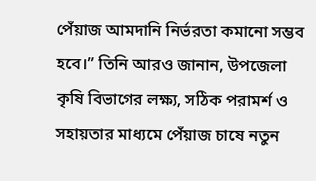পেঁয়াজ আমদানি নির্ভরতা কমানো সম্ভব হবে।” তিনি আরও জানান, উপজেলা কৃষি বিভাগের লক্ষ্য, সঠিক পরামর্শ ও সহায়তার মাধ্যমে পেঁয়াজ চাষে নতুন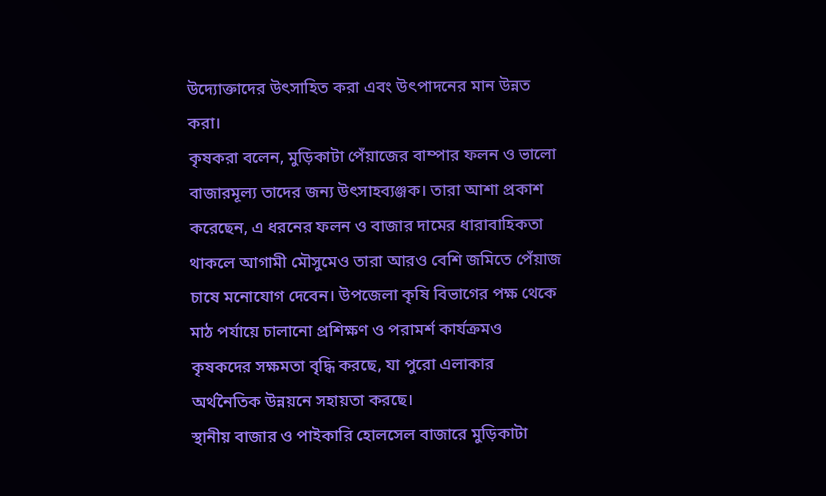উদ্যোক্তাদের উৎসাহিত করা এবং উৎপাদনের মান উন্নত করা।
কৃষকরা বলেন, মুড়িকাটা পেঁয়াজের বাম্পার ফলন ও ভালো বাজারমূল্য তাদের জন্য উৎসাহব্যঞ্জক। তারা আশা প্রকাশ করেছেন, এ ধরনের ফলন ও বাজার দামের ধারাবাহিকতা থাকলে আগামী মৌসুমেও তারা আরও বেশি জমিতে পেঁয়াজ চাষে মনোযোগ দেবেন। উপজেলা কৃষি বিভাগের পক্ষ থেকে মাঠ পর্যায়ে চালানো প্রশিক্ষণ ও পরামর্শ কার্যক্রমও কৃষকদের সক্ষমতা বৃদ্ধি করছে, যা পুরো এলাকার অর্থনৈতিক উন্নয়নে সহায়তা করছে।
স্থানীয় বাজার ও পাইকারি হোলসেল বাজারে মুড়িকাটা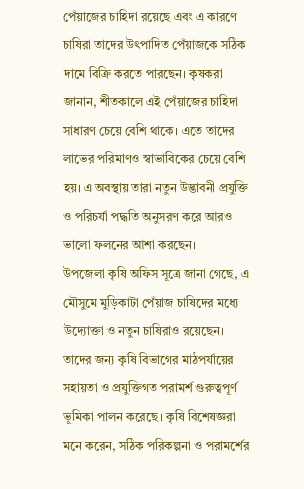পেঁয়াজের চাহিদা রয়েছে এবং এ কারণে চাষিরা তাদের উৎপাদিত পেঁয়াজকে সঠিক দামে বিক্রি করতে পারছেন। কৃষকরা জানান, শীতকালে এই পেঁয়াজের চাহিদা সাধারণ চেয়ে বেশি থাকে। এতে তাদের লাভের পরিমাণও স্বাভাবিকের চেয়ে বেশি হয়। এ অবস্থায় তারা নতুন উদ্ভাবনী প্রযুক্তি ও পরিচর্যা পদ্ধতি অনুসরণ করে আরও ভালো ফলনের আশা করছেন।
উপজেলা কৃষি অফিস সূত্রে জানা গেছে, এ মৌসুমে মুড়িকাটা পেঁয়াজ চাষিদের মধ্যে উদ্যোক্তা ও নতুন চাষিরাও রয়েছেন। তাদের জন্য কৃষি বিভাগের মাঠপর্যায়ের সহায়তা ও প্রযুক্তিগত পরামর্শ গুরুত্বপূর্ণ ভূমিকা পালন করেছে। কৃষি বিশেষজ্ঞরা মনে করেন, সঠিক পরিকল্পনা ও পরামর্শের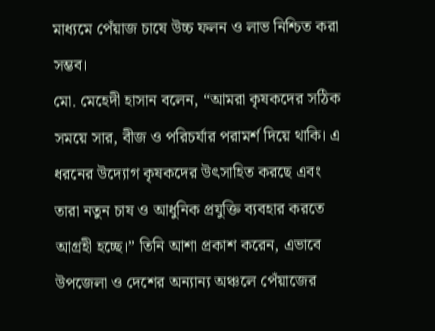মাধ্যমে পেঁয়াজ চাষে উচ্চ ফলন ও লাভ নিশ্চিত করা সম্ভব।
মো. মেহেদী হাসান বলেন, “আমরা কৃষকদের সঠিক সময়ে সার, বীজ ও পরিচর্যার পরামর্শ দিয়ে থাকি। এ ধরনের উদ্যোগ কৃষকদের উৎসাহিত করছে এবং তারা নতুন চাষ ও আধুনিক প্রযুক্তি ব্যবহার করতে আগ্রহী হচ্ছে।” তিনি আশা প্রকাশ করেন, এভাবে উপজেলা ও দেশের অন্যান্য অঞ্চলে পেঁয়াজের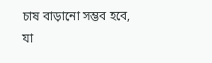চাষ বাড়ানো সম্ভব হবে, যা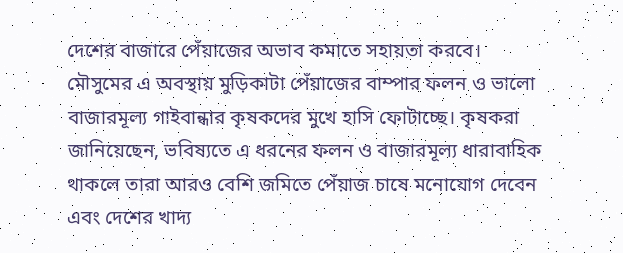দেশের বাজারে পেঁয়াজের অভাব কমাতে সহায়তা করবে।
মৌসুমের এ অবস্থায় মুড়িকাটা পেঁয়াজের বাম্পার ফলন ও ভালো বাজারমূল্য গাইবান্ধার কৃষকদের মুখে হাসি ফোটাচ্ছে। কৃষকরা জানিয়েছেন, ভবিষ্যতে এ ধরনের ফলন ও বাজারমূল্য ধারাবাহিক থাকলে তারা আরও বেশি জমিতে পেঁয়াজ চাষে মনোযোগ দেবেন এবং দেশের খাদ্য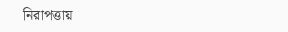নিরাপত্তায়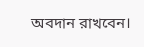অবদান রাখবেন।